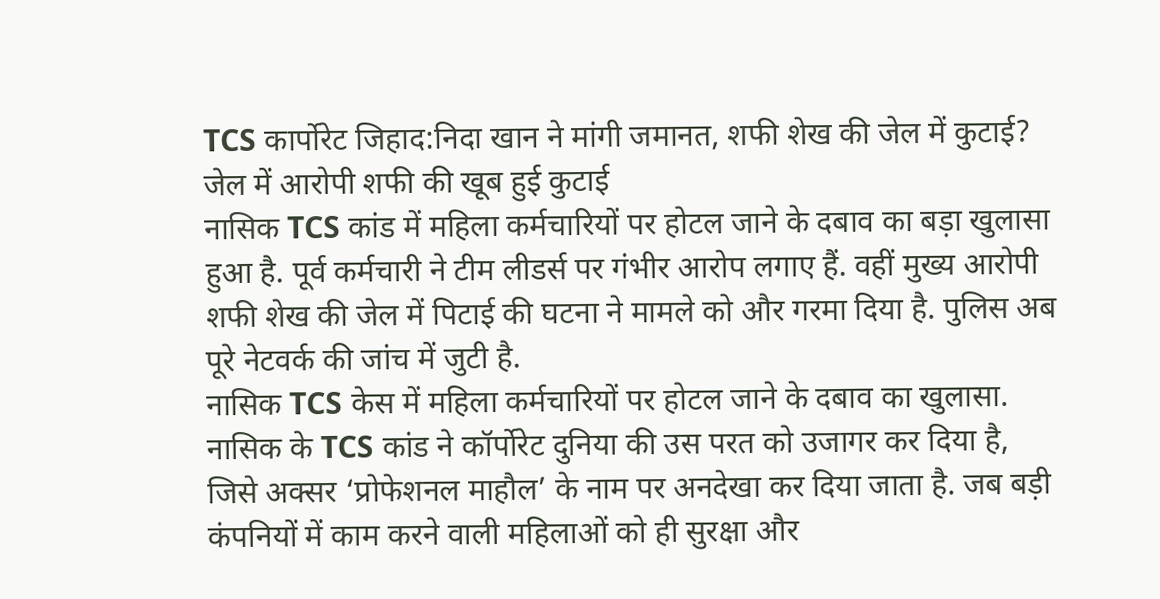TCS कार्पोरेट जिहाद:निदा खान ने मांगी जमानत, शफी शेख की जेल में कुटाई?
जेल में आरोपी शफी की खूब हुई कुटाई
नासिक TCS कांड में महिला कर्मचारियों पर होटल जाने के दबाव का बड़ा खुलासा हुआ है. पूर्व कर्मचारी ने टीम लीडर्स पर गंभीर आरोप लगाए हैं. वहीं मुख्य आरोपी शफी शेख की जेल में पिटाई की घटना ने मामले को और गरमा दिया है. पुलिस अब पूरे नेटवर्क की जांच में जुटी है.
नासिक TCS केस में महिला कर्मचारियों पर होटल जाने के दबाव का खुलासा.
नासिक के TCS कांड ने कॉर्पोरेट दुनिया की उस परत को उजागर कर दिया है, जिसे अक्सर ‘प्रोफेशनल माहौल’ के नाम पर अनदेखा कर दिया जाता है. जब बड़ी कंपनियों में काम करने वाली महिलाओं को ही सुरक्षा और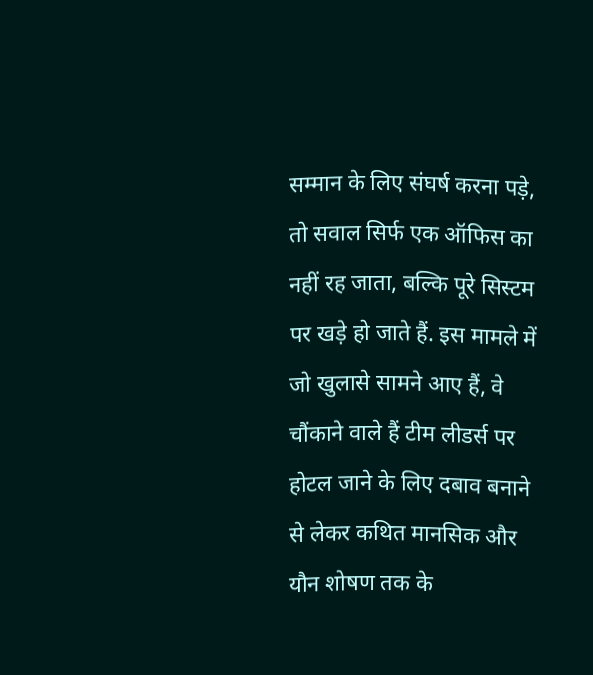सम्मान के लिए संघर्ष करना पड़े, तो सवाल सिर्फ एक ऑफिस का नहीं रह जाता, बल्कि पूरे सिस्टम पर खड़े हो जाते हैं. इस मामले में जो खुलासे सामने आए हैं, वे चौंकाने वाले हैं टीम लीडर्स पर होटल जाने के लिए दबाव बनाने से लेकर कथित मानसिक और यौन शोषण तक के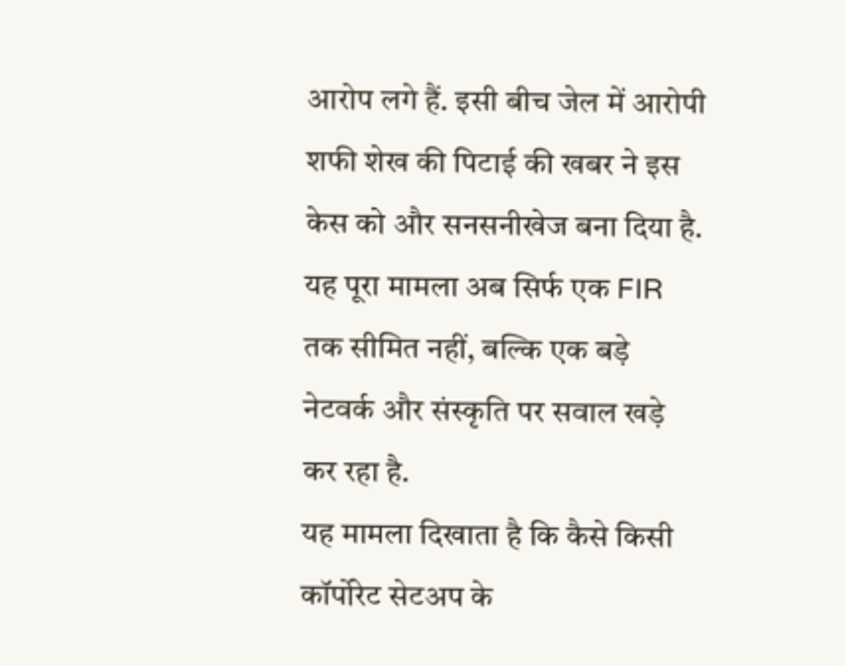आरोप लगे हैं. इसी बीच जेल में आरोपी शफी शेख की पिटाई की खबर ने इस केस को और सनसनीखेज बना दिया है. यह पूरा मामला अब सिर्फ एक FIR तक सीमित नहीं, बल्कि एक बड़े नेटवर्क और संस्कृति पर सवाल खड़े कर रहा है.
यह मामला दिखाता है कि कैसे किसी कॉर्पोरेट सेटअप के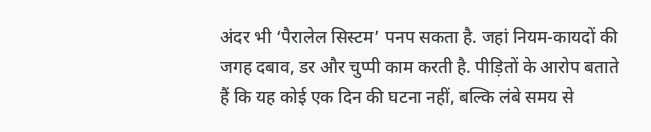अंदर भी ‘पैरालेल सिस्टम’ पनप सकता है. जहां नियम-कायदों की जगह दबाव, डर और चुप्पी काम करती है. पीड़ितों के आरोप बताते हैं कि यह कोई एक दिन की घटना नहीं, बल्कि लंबे समय से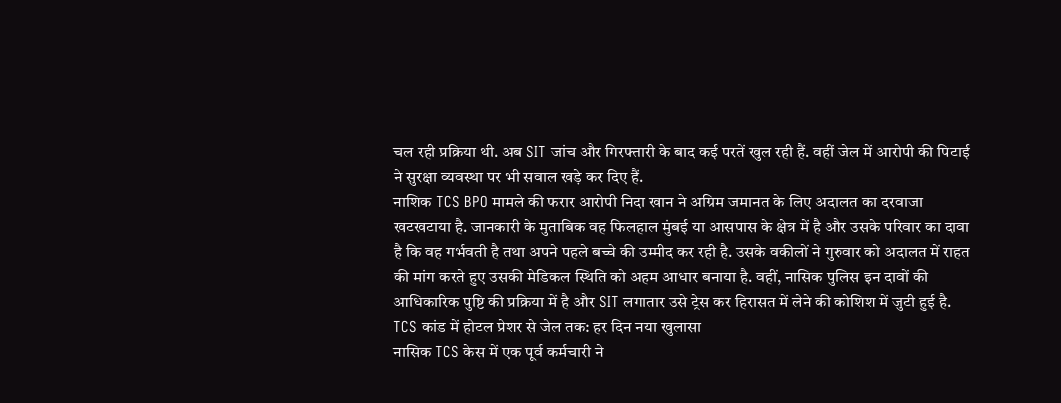चल रही प्रक्रिया थी. अब SIT जांच और गिरफ्तारी के बाद कई परतें खुल रही हैं. वहीं जेल में आरोपी की पिटाई ने सुरक्षा व्यवस्था पर भी सवाल खड़े कर दिए हैं.
नाशिक TCS BPO मामले की फरार आरोपी निदा खान ने अग्रिम जमानत के लिए अदालत का दरवाजा खटखटाया है. जानकारी के मुताबिक वह फिलहाल मुंबई या आसपास के क्षेत्र में है और उसके परिवार का दावा है कि वह गर्भवती है तथा अपने पहले बच्चे की उम्मीद कर रही है. उसके वकीलों ने गुरुवार को अदालत में राहत की मांग करते हुए उसकी मेडिकल स्थिति को अहम आधार बनाया है. वहीं, नासिक पुलिस इन दावों की आधिकारिक पुष्टि की प्रक्रिया में है और SIT लगातार उसे ट्रेस कर हिरासत में लेने की कोशिश में जुटी हुई है.
TCS कांड में होटल प्रेशर से जेल तक: हर दिन नया खुलासा
नासिक TCS केस में एक पूर्व कर्मचारी ने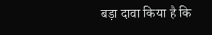बड़ा दावा किया है कि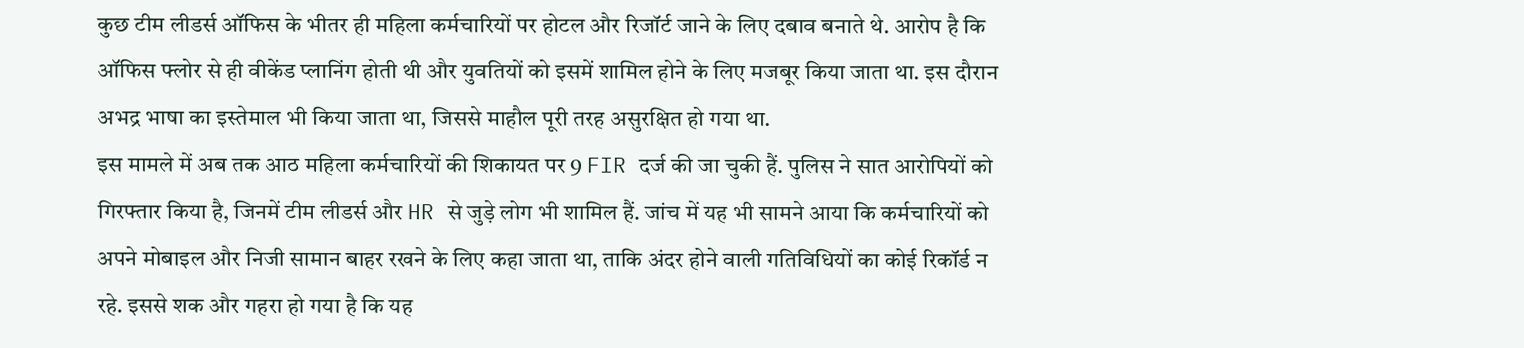कुछ टीम लीडर्स ऑफिस के भीतर ही महिला कर्मचारियों पर होटल और रिजॉर्ट जाने के लिए दबाव बनाते थे. आरोप है कि ऑफिस फ्लोर से ही वीकेंड प्लानिंग होती थी और युवतियों को इसमें शामिल होने के लिए मजबूर किया जाता था. इस दौरान अभद्र भाषा का इस्तेमाल भी किया जाता था, जिससे माहौल पूरी तरह असुरक्षित हो गया था.
इस मामले में अब तक आठ महिला कर्मचारियों की शिकायत पर 9 FIR दर्ज की जा चुकी हैं. पुलिस ने सात आरोपियों को गिरफ्तार किया है, जिनमें टीम लीडर्स और HR से जुड़े लोग भी शामिल हैं. जांच में यह भी सामने आया कि कर्मचारियों को अपने मोबाइल और निजी सामान बाहर रखने के लिए कहा जाता था, ताकि अंदर होने वाली गतिविधियों का कोई रिकॉर्ड न रहे. इससे शक और गहरा हो गया है कि यह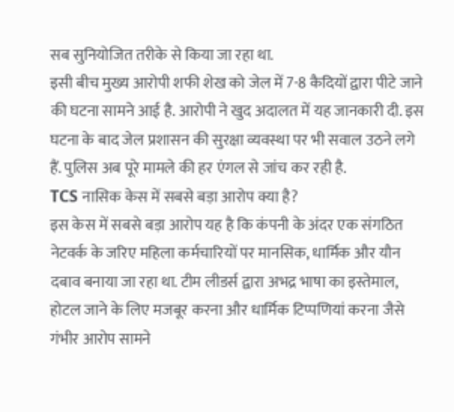सब सुनियोजित तरीके से किया जा रहा था.
इसी बीच मुख्य आरोपी शफी शेख को जेल में 7-8 कैदियों द्वारा पीटे जाने की घटना सामने आई है. आरोपी ने खुद अदालत में यह जानकारी दी. इस घटना के बाद जेल प्रशासन की सुरक्षा व्यवस्था पर भी सवाल उठने लगे हैं. पुलिस अब पूरे मामले की हर एंगल से जांच कर रही है.
TCS नासिक केस में सबसे बड़ा आरोप क्या है?
इस केस में सबसे बड़ा आरोप यह है कि कंपनी के अंदर एक संगठित नेटवर्क के जरिए महिला कर्मचारियों पर मानसिक, धार्मिक और यौन दबाव बनाया जा रहा था. टीम लीडर्स द्वारा अभद्र भाषा का इस्तेमाल, होटल जाने के लिए मजबूर करना और धार्मिक टिप्पणियां करना जैसे गंभीर आरोप सामने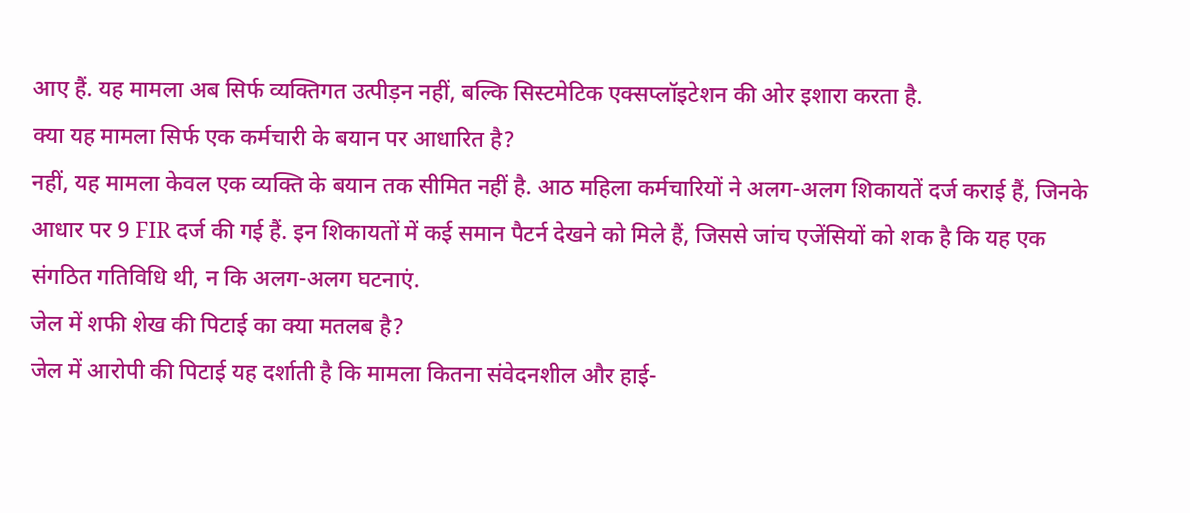आए हैं. यह मामला अब सिर्फ व्यक्तिगत उत्पीड़न नहीं, बल्कि सिस्टमेटिक एक्सप्लॉइटेशन की ओर इशारा करता है.
क्या यह मामला सिर्फ एक कर्मचारी के बयान पर आधारित है?
नहीं, यह मामला केवल एक व्यक्ति के बयान तक सीमित नहीं है. आठ महिला कर्मचारियों ने अलग-अलग शिकायतें दर्ज कराई हैं, जिनके आधार पर 9 FIR दर्ज की गई हैं. इन शिकायतों में कई समान पैटर्न देखने को मिले हैं, जिससे जांच एजेंसियों को शक है कि यह एक संगठित गतिविधि थी, न कि अलग-अलग घटनाएं.
जेल में शफी शेख की पिटाई का क्या मतलब है?
जेल में आरोपी की पिटाई यह दर्शाती है कि मामला कितना संवेदनशील और हाई-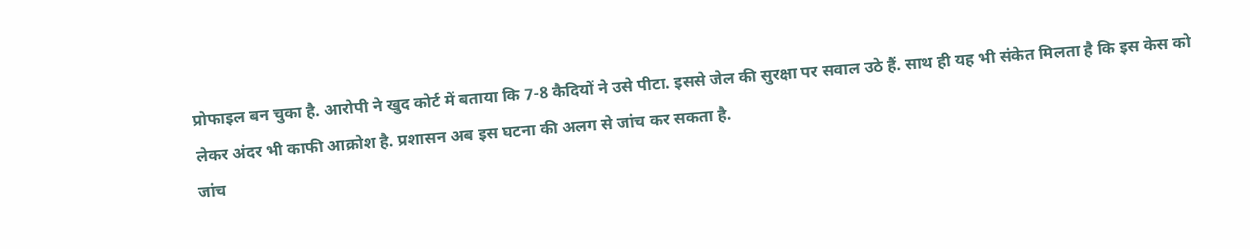प्रोफाइल बन चुका है. आरोपी ने खुद कोर्ट में बताया कि 7-8 कैदियों ने उसे पीटा. इससे जेल की सुरक्षा पर सवाल उठे हैं. साथ ही यह भी संकेत मिलता है कि इस केस को लेकर अंदर भी काफी आक्रोश है. प्रशासन अब इस घटना की अलग से जांच कर सकता है.
जांच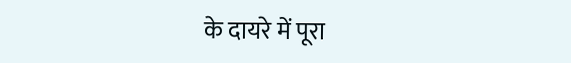के दायरे में पूरा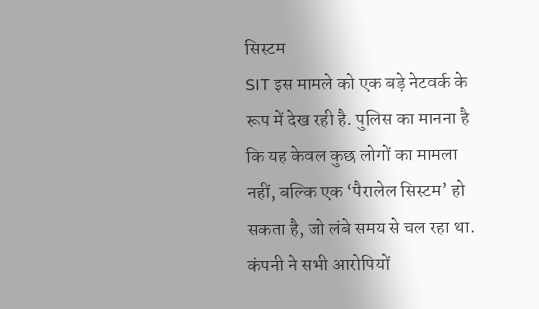सिस्टम
SIT इस मामले को एक बड़े नेटवर्क के रूप में देख रही है. पुलिस का मानना है कि यह केवल कुछ लोगों का मामला नहीं, बल्कि एक ‘पैरालेल सिस्टम’ हो सकता है, जो लंबे समय से चल रहा था. कंपनी ने सभी आरोपियों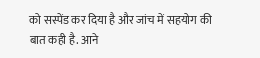को सस्पेंड कर दिया है और जांच में सहयोग की बात कही है. आने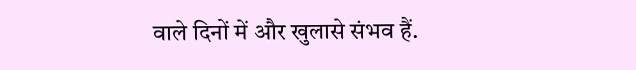वाले दिनों में और खुलासे संभव हैं.